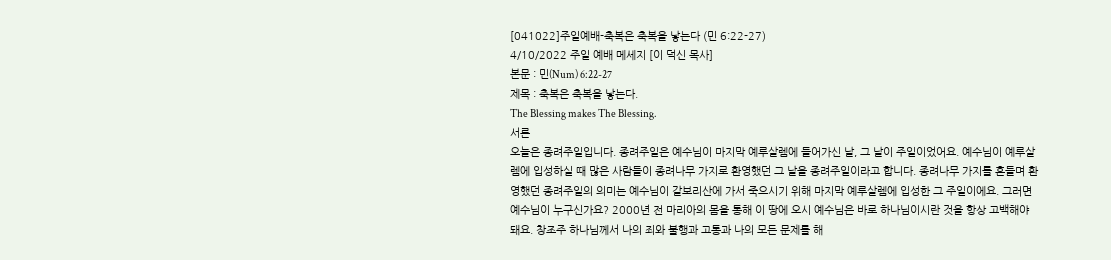[041022]주일예배-축복은 축복을 낳는다 (민 6:22-27)
4/10/2022 주일 예배 메세지 [이 덕신 목사]
본문 : 민(Num) 6:22-27
제목 : 축복은 축복을 낳는다.
The Blessing makes The Blessing.
서론
오늘은 종려주일입니다. 종려주일은 예수님이 마지막 예루살렘에 들어가신 날, 그 날이 주일이었어요. 예수님이 예루살렘에 입성하실 때 많은 사람들이 종려나무 가지로 환영했던 그 날을 종려주일이라고 합니다. 종려나무 가지를 흔들며 환영했던 종려주일의 의미는 예수님이 갈보리산에 가서 죽으시기 위해 마지막 예루살렘에 입성한 그 주일이에요. 그러면 예수님이 누구신가요? 2000년 전 마리아의 몸을 통해 이 땅에 오시 예수님은 바로 하나님이시란 것을 항상 고백해야 돼요. 창조주 하나님께서 나의 죄와 불행과 고통과 나의 모든 문제를 해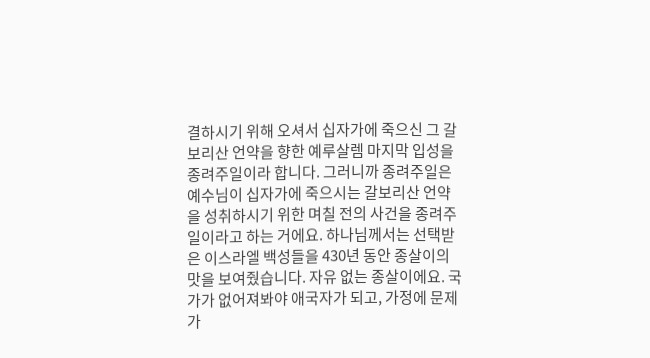결하시기 위해 오셔서 십자가에 죽으신 그 갈보리산 언약을 향한 예루살렘 마지막 입성을 종려주일이라 합니다. 그러니까 종려주일은 예수님이 십자가에 죽으시는 갈보리산 언약을 성취하시기 위한 며칠 전의 사건을 종려주일이라고 하는 거에요. 하나님께서는 선택받은 이스라엘 백성들을 430년 동안 종살이의 맛을 보여줬습니다. 자유 없는 종살이에요. 국가가 없어져봐야 애국자가 되고, 가정에 문제가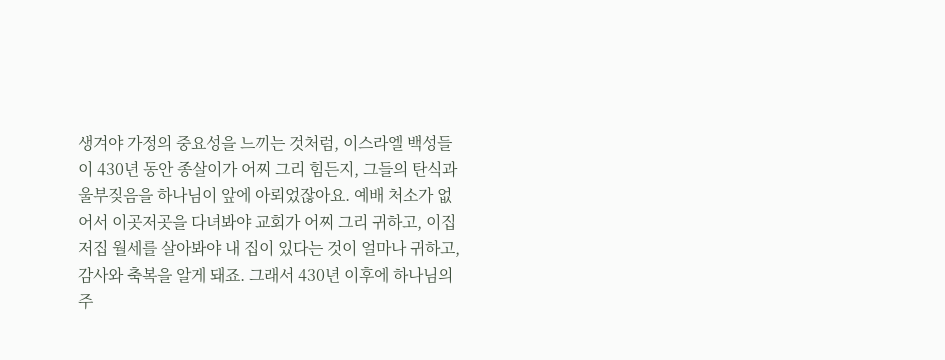생겨야 가정의 중요성을 느끼는 것처럼, 이스라엘 백성들이 430년 동안 종살이가 어찌 그리 힘든지, 그들의 탄식과 울부짖음을 하나님이 앞에 아뢰었잖아요. 예배 처소가 없어서 이곳저곳을 다녀봐야 교회가 어찌 그리 귀하고, 이집 저집 월세를 살아봐야 내 집이 있다는 것이 얼마나 귀하고, 감사와 축복을 알게 돼죠. 그래서 430년 이후에 하나님의 주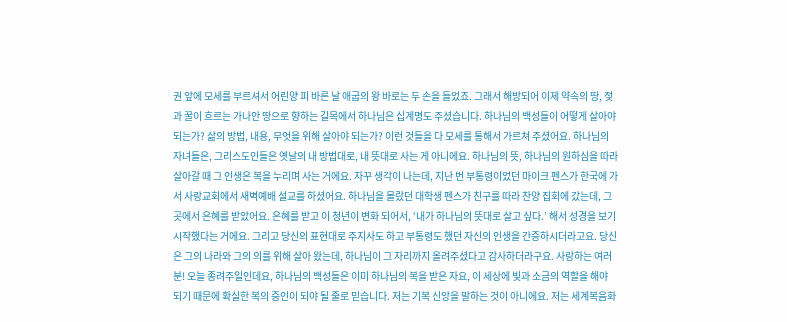권 앞에 모세를 부르셔서 어린양 피 바른 날 애굽의 왕 바로는 두 손을 들었죠. 그래서 해방되어 이제 약속의 땅, 젖과 꿀이 흐르는 가나안 땅으로 향하는 길목에서 하나님은 십계명도 주셨습니다. 하나님의 백성들이 어떻게 살아야 되는가? 삶의 방법, 내용, 무엇을 위해 살아야 되는가? 이런 것들을 다 모세를 통해서 가르쳐 주셨어요. 하나님의 자녀들은, 그리스도인들은 옛날의 내 방법대로, 내 뜻대로 사는 게 아니에요. 하나님의 뜻, 하나님의 원하심을 따라 살아갈 때 그 인생은 복을 누리며 사는 거에요. 자꾸 생각이 나는데, 지난 번 부통령이었던 마이크 펜스가 한국에 가서 사랑교회에서 새벽예배 설교를 하셨어요. 하나님을 몰랐던 대학생 펜스가 친구를 따라 찬양 집회에 갔는데, 그 곳에서 은혜를 받았어요. 은혜를 받고 이 청년이 변화 되어서, ‘내가 하나님의 뜻대로 살고 싶다.’ 해서 성경을 보기 시작했다는 거에요. 그리고 당신의 표현대로 주지사도 하고 부통령도 했던 자신의 인생을 간증하시더라고요. 당신은 그의 나라와 그의 의를 위해 살아 왔는데, 하나님이 그 자리까지 올려주셨다고 감사하더라구요. 사랑하는 여러분! 오늘 종려주일인데요, 하나님의 백성들은 이미 하나님의 복을 받은 자요, 이 세상에 빛과 소금의 역할을 해야 되기 때문에 확실한 복의 증인이 되야 될 줄로 믿습니다. 저는 기복 신앙을 말하는 것이 아니에요. 저는 세계복음화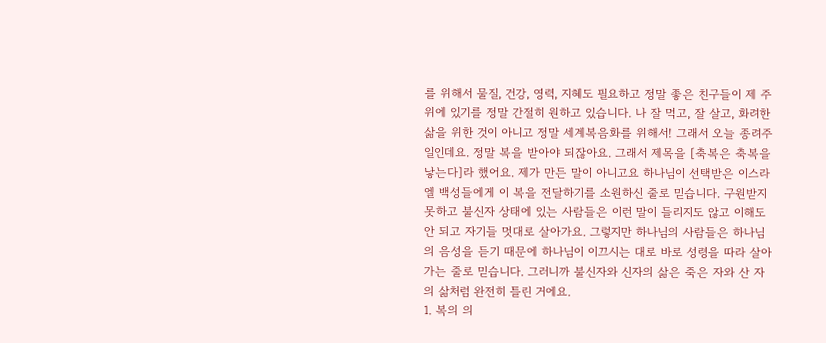를 위해서 물질, 건강, 영력, 지혜도 필요하고 정말 좋은 친구들이 제 주위에 있기를 정말 간절히 원하고 있습니다. 나 잘 먹고, 잘 살고, 화려한 삶을 위한 것이 아니고 정말 세계복음화를 위해서! 그래서 오늘 종려주일인데요. 정말 복을 받아야 되잖아요. 그래서 제목을 [축복은 축복을 낳는다]라 했어요. 제가 만든 말이 아니고요 하나님이 선택받은 이스라엘 백성들에게 이 복을 전달하기를 소원하신 줄로 믿습니다. 구원받지 못하고 불신자 상태에 있는 사람들은 이런 말이 들리지도 않고 이해도 안 되고 자기들 멋대로 살아가요. 그렇지만 하나님의 사람들은 하나님의 음성을 듣기 때문에 하나님이 이끄시는 대로 바로 성령을 따라 살아가는 줄로 믿습니다. 그러니까 불신자와 신자의 삶은 죽은 자와 산 자의 삶처럼 완전히 틀린 거에요.
1. 복의 의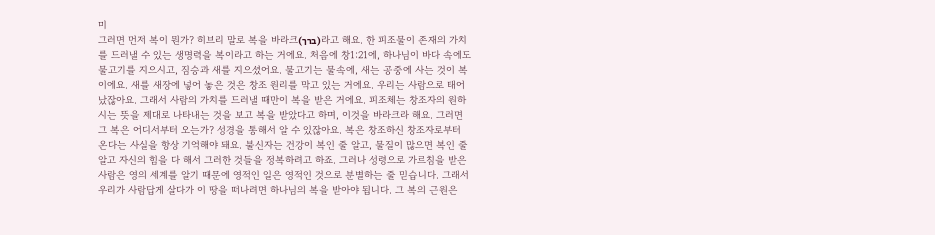미
그러면 먼저 복이 뭔가? 히브리 말로 복을 바라크(ברך)라고 해요. 한 피조물이 존재의 가치를 드러낼 수 있는 생명력을 복이라고 하는 거에요. 처음에 창1:21에, 하나님이 바다 속에도 물고기를 지으시고, 짐승과 새를 지으셨어요. 물고기는 물속에, 새는 공중에 사는 것이 복이에요. 새를 새장에 넣어 놓은 것은 창조 원리를 막고 있는 거에요. 우리는 사람으로 태어났잖아요. 그래서 사람의 가치를 드러낼 때만이 복을 받은 거에요. 피조체는 창조자의 원하시는 뜻을 제대로 나타내는 것을 보고 복을 받았다고 하며, 이것을 바라크라 해요. 그러면 그 복은 어디서부터 오는가? 성경을 통해서 알 수 있잖아요. 복은 창조하신 창조자로부터 온다는 사실을 항상 기억해야 돼요. 불신자는 건강이 복인 줄 알고, 물질이 많으면 복인 줄 알고 자신의 힘을 다 해서 그러한 것들을 정복하려고 하죠. 그러나 성령으로 가르침을 받은 사람은 영의 세계를 알기 때문에 영적인 일은 영적인 것으로 분별하는 줄 믿습니다. 그래서 우리가 사람답게 살다가 이 땅을 떠나려면 하나님의 복을 받아야 됩니다. 그 복의 근원은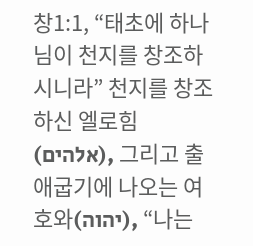창1:1, “태초에 하나님이 천지를 창조하시니라” 천지를 창조하신 엘로힘(אלהים), 그리고 출애굽기에 나오는 여호와(יהוה), “나는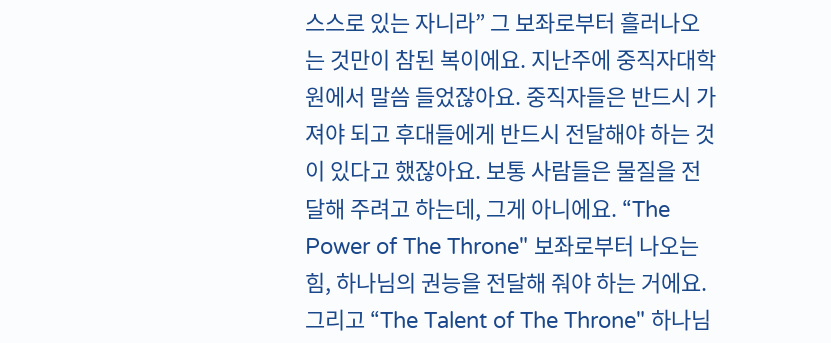스스로 있는 자니라” 그 보좌로부터 흘러나오는 것만이 참된 복이에요. 지난주에 중직자대학원에서 말씀 들었잖아요. 중직자들은 반드시 가져야 되고 후대들에게 반드시 전달해야 하는 것이 있다고 했잖아요. 보통 사람들은 물질을 전달해 주려고 하는데, 그게 아니에요. “The Power of The Throne" 보좌로부터 나오는 힘, 하나님의 권능을 전달해 줘야 하는 거에요. 그리고 “The Talent of The Throne" 하나님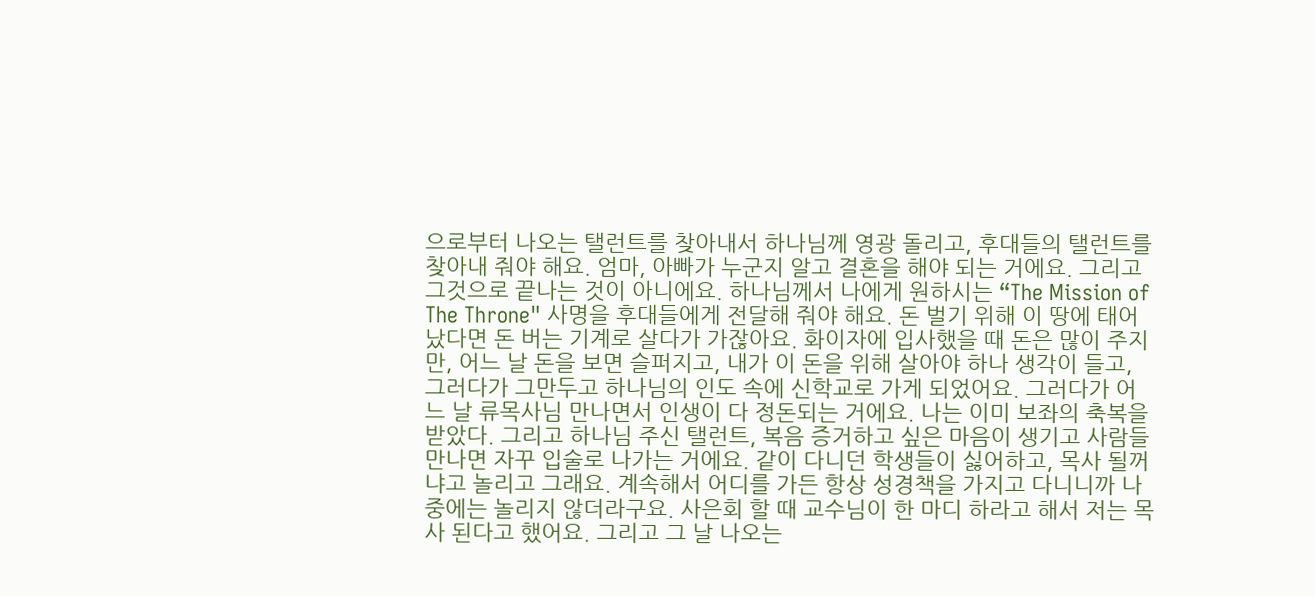으로부터 나오는 탤런트를 찾아내서 하나님께 영광 돌리고, 후대들의 탤런트를 찾아내 줘야 해요. 엄마, 아빠가 누군지 알고 결혼을 해야 되는 거에요. 그리고 그것으로 끝나는 것이 아니에요. 하나님께서 나에게 원하시는 “The Mission of The Throne" 사명을 후대들에게 전달해 줘야 해요. 돈 벌기 위해 이 땅에 태어났다면 돈 버는 기계로 살다가 가잖아요. 화이자에 입사했을 때 돈은 많이 주지만, 어느 날 돈을 보면 슬퍼지고, 내가 이 돈을 위해 살아야 하나 생각이 들고, 그러다가 그만두고 하나님의 인도 속에 신학교로 가게 되었어요. 그러다가 어느 날 류목사님 만나면서 인생이 다 정돈되는 거에요. 나는 이미 보좌의 축복을 받았다. 그리고 하나님 주신 탤런트, 복음 증거하고 싶은 마음이 생기고 사람들 만나면 자꾸 입술로 나가는 거에요. 같이 다니던 학생들이 싫어하고, 목사 될꺼냐고 놀리고 그래요. 계속해서 어디를 가든 항상 성경책을 가지고 다니니까 나중에는 놀리지 않더라구요. 사은회 할 때 교수님이 한 마디 하라고 해서 저는 목사 된다고 했어요. 그리고 그 날 나오는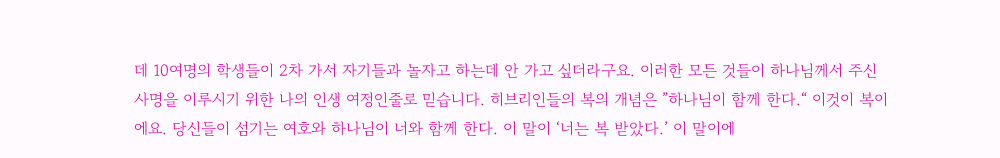데 10여명의 학생들이 2차 가서 자기들과 놀자고 하는데 안 가고 싶더라구요. 이러한 모든 것들이 하나님께서 주신 사명을 이루시기 위한 나의 인생 여정인줄로 믿습니다. 히브리인들의 복의 개념은 ”하나님이 함께 한다.“ 이것이 복이에요. 당신들이 섬기는 여호와 하나님이 너와 함께 한다. 이 말이 ‘너는 복 받았다.’ 이 말이에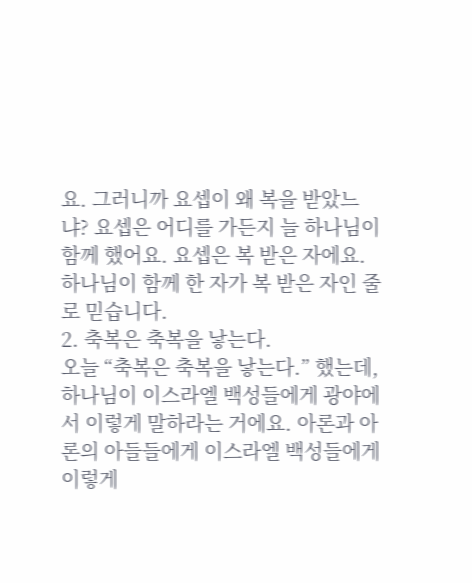요. 그러니까 요셉이 왜 복을 받았느냐? 요셉은 어디를 가든지 늘 하나님이 함께 했어요. 요셉은 복 받은 자에요. 하나님이 함께 한 자가 복 받은 자인 줄로 믿습니다.
2. 축복은 축복을 낳는다.
오늘 “축복은 축복을 낳는다.” 했는데, 하나님이 이스라엘 백성들에게 광야에서 이렇게 말하라는 거에요. 아론과 아론의 아들들에게 이스라엘 백성들에게 이렇게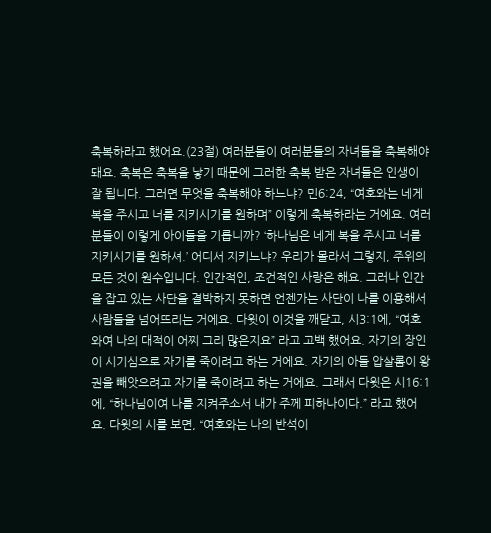축복하라고 했어요.(23절) 여러분들이 여러분들의 자녀들을 축복해야 돼요. 축복은 축복을 낳기 때문에 그러한 축복 받은 자녀들은 인생이 잘 됩니다. 그러면 무엇을 축복해야 하느냐? 민6:24, “여호와는 네게 복을 주시고 너를 지키시기를 원하며” 이렇게 축복하라는 거에요. 여러분들이 이렇게 아이들을 기릅니까? ‘하나님은 네게 복을 주시고 너를 지키시기를 원하셔.’ 어디서 지키느냐? 우리가 몰라서 그렇지, 주위의 모든 것이 원수입니다. 인간적인, 조건적인 사랑은 해요. 그러나 인간을 잡고 있는 사단을 결박하지 못하면 언젠가는 사단이 나를 이용해서 사람들을 넘어뜨리는 거에요. 다윗이 이것을 깨닫고, 시3:1에, “여호와여 나의 대적이 어찌 그리 많은지요” 라고 고백 했어요. 자기의 장인이 시기심으로 자기를 죽이려고 하는 거에요. 자기의 아들 압살롬이 왕권을 빼앗으려고 자기를 죽이려고 하는 거에요. 그래서 다윗은 시16:1에, “하나님이여 나를 지켜주소서 내가 주께 피하나이다.” 라고 했어요. 다윗의 시를 보면, “여호와는 나의 반석이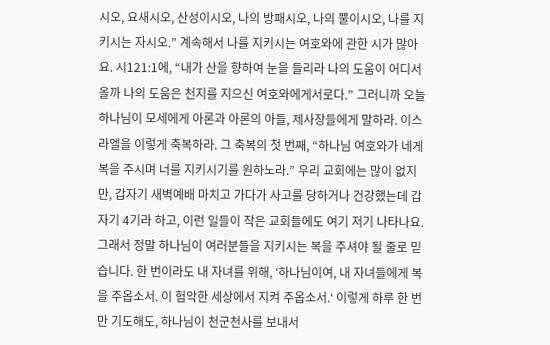시오, 요새시오, 산성이시오, 나의 방패시오, 나의 뿔이시오, 나를 지키시는 자시오.” 계속해서 나를 지키시는 여호와에 관한 시가 많아요. 시121:1에, “내가 산을 향하여 눈을 들리라 나의 도움이 어디서 올까 나의 도움은 천지를 지으신 여호와에게서로다.” 그러니까 오늘 하나님이 모세에게 아론과 아론의 아들, 제사장들에게 말하라. 이스라엘을 이렇게 축복하라. 그 축복의 첫 번째, “하나님 여호와가 네게 복을 주시며 너를 지키시기를 원하노라.” 우리 교회에는 많이 없지만, 갑자기 새벽예배 마치고 가다가 사고를 당하거나 건강했는데 갑자기 4기라 하고, 이런 일들이 작은 교회들에도 여기 저기 나타나요. 그래서 정말 하나님이 여러분들을 지키시는 복을 주셔야 될 줄로 믿습니다. 한 번이라도 내 자녀를 위해, ‘하나님이여, 내 자녀들에게 복을 주옵소서. 이 험악한 세상에서 지켜 주옵소서.‘ 이렇게 하루 한 번만 기도해도, 하나님이 천군천사를 보내서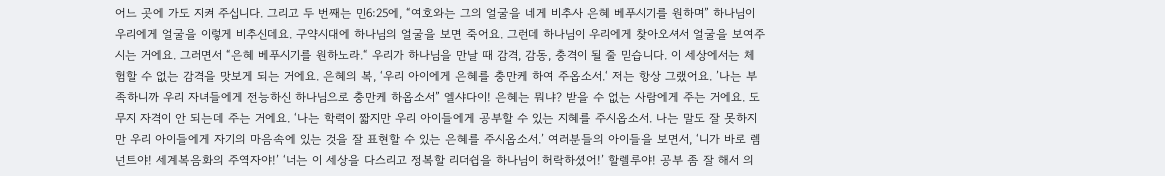어느 곳에 가도 지켜 주십니다. 그리고 두 번째는 민6:25에, “여호와는 그의 얼굴을 네게 비추사 은혜 베푸시기를 원하며” 하나님이 우리에게 얼굴을 이렇게 비추신데요. 구약시대에 하나님의 얼굴을 보면 죽어요. 그런데 하나님이 우리에게 찾아오셔서 얼굴을 보여주시는 거에요. 그러면서 “은혜 베푸시기를 원하노라.“ 우리가 하나님을 만날 때 감격, 감동, 충격이 될 줄 믿습니다. 이 세상에서는 체험할 수 없는 감격을 맛보게 되는 거에요. 은혜의 복, ‘우리 아이에게 은혜를 충만케 하여 주옵소서.‘ 저는 항상 그랬어요. ’나는 부족하니까 우리 자녀들에게 전능하신 하나님으로 충만케 하옵소서” 엘샤다이! 은혜는 뭐냐? 받을 수 없는 사람에게 주는 거에요. 도무지 자격이 안 되는데 주는 거에요. ‘나는 학력이 짧지만 우리 아이들에게 공부할 수 있는 지혜를 주시옵소서. 나는 말도 잘 못하지만 우리 아이들에게 자기의 마음속에 있는 것을 잘 표현할 수 있는 은혜를 주시옵소서.’ 여러분들의 아이들을 보면서, ‘니가 바로 렘넌트야! 세계복음화의 주역자야!’ ‘너는 이 세상을 다스리고 정복할 리더쉽을 하나님이 허락하셨어!’ 할렐루야! 공부 좀 잘 해서 의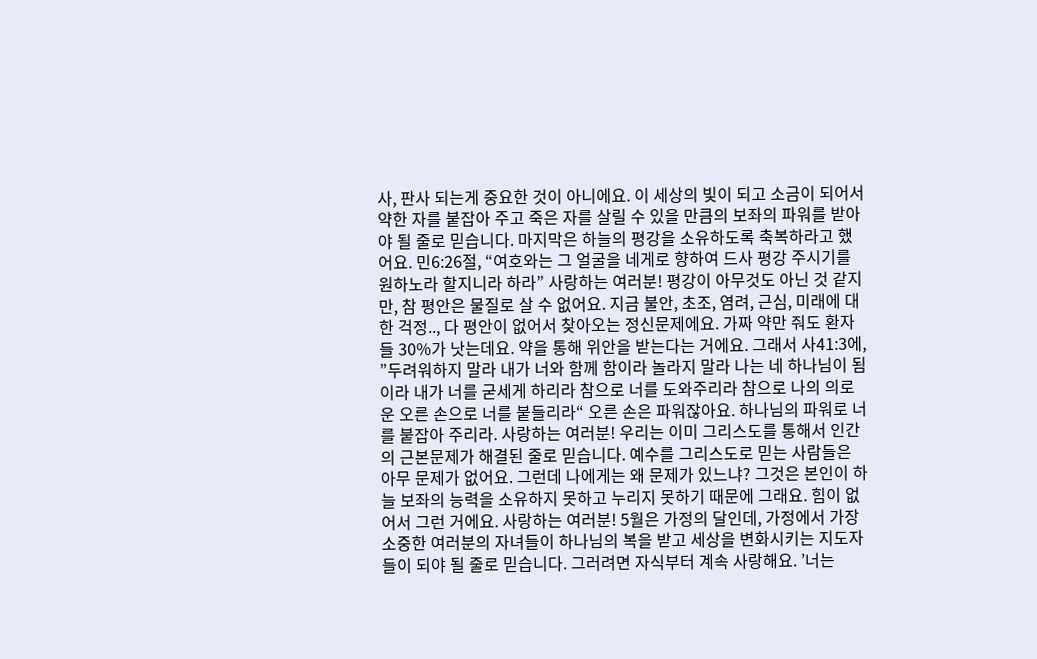사, 판사 되는게 중요한 것이 아니에요. 이 세상의 빛이 되고 소금이 되어서 약한 자를 붙잡아 주고 죽은 자를 살릴 수 있을 만큼의 보좌의 파워를 받아야 될 줄로 믿습니다. 마지막은 하늘의 평강을 소유하도록 축복하라고 했어요. 민6:26절, “여호와는 그 얼굴을 네게로 향하여 드사 평강 주시기를 원하노라 할지니라 하라” 사랑하는 여러분! 평강이 아무것도 아닌 것 같지만, 참 평안은 물질로 살 수 없어요. 지금 불안, 초조, 염려, 근심, 미래에 대한 걱정.., 다 평안이 없어서 찾아오는 정신문제에요. 가짜 약만 줘도 환자들 30%가 낫는데요. 약을 통해 위안을 받는다는 거에요. 그래서 사41:3에, ”두려워하지 말라 내가 너와 함께 함이라 놀라지 말라 나는 네 하나님이 됨이라 내가 너를 굳세게 하리라 참으로 너를 도와주리라 참으로 나의 의로운 오른 손으로 너를 붙들리라“ 오른 손은 파워잖아요. 하나님의 파워로 너를 붙잡아 주리라. 사랑하는 여러분! 우리는 이미 그리스도를 통해서 인간의 근본문제가 해결된 줄로 믿습니다. 예수를 그리스도로 믿는 사람들은 아무 문제가 없어요. 그런데 나에게는 왜 문제가 있느냐? 그것은 본인이 하늘 보좌의 능력을 소유하지 못하고 누리지 못하기 때문에 그래요. 힘이 없어서 그런 거에요. 사랑하는 여러분! 5월은 가정의 달인데, 가정에서 가장 소중한 여러분의 자녀들이 하나님의 복을 받고 세상을 변화시키는 지도자들이 되야 될 줄로 믿습니다. 그러려면 자식부터 계속 사랑해요. ’너는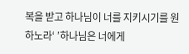복을 받고 하나님이 너를 지키시기를 원하노라‘ ’하나님은 너에게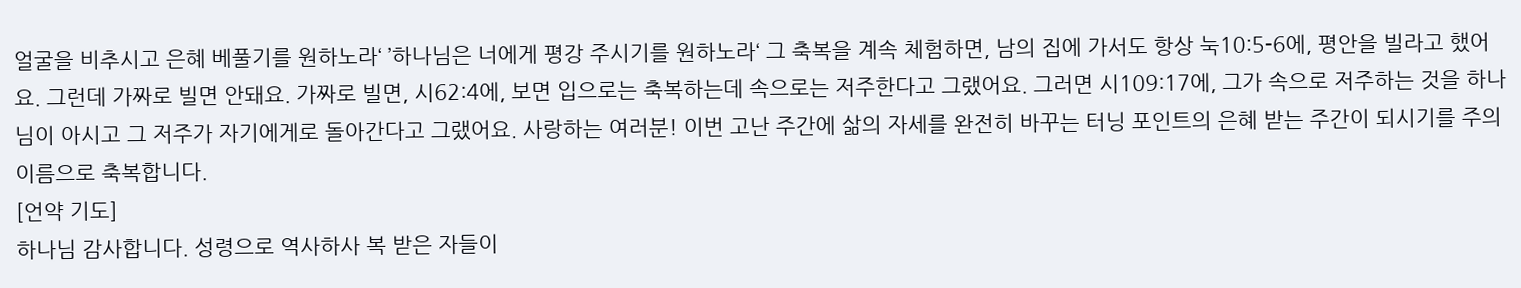얼굴을 비추시고 은혜 베풀기를 원하노라‘ ’하나님은 너에게 평강 주시기를 원하노라‘ 그 축복을 계속 체험하면, 남의 집에 가서도 항상 눅10:5-6에, 평안을 빌라고 했어요. 그런데 가짜로 빌면 안돼요. 가짜로 빌면, 시62:4에, 보면 입으로는 축복하는데 속으로는 저주한다고 그랬어요. 그러면 시109:17에, 그가 속으로 저주하는 것을 하나님이 아시고 그 저주가 자기에게로 돌아간다고 그랬어요. 사랑하는 여러분! 이번 고난 주간에 삶의 자세를 완전히 바꾸는 터닝 포인트의 은혜 받는 주간이 되시기를 주의 이름으로 축복합니다.
[언약 기도]
하나님 감사합니다. 성령으로 역사하사 복 받은 자들이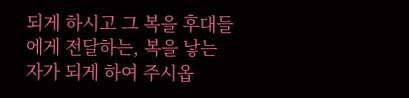되게 하시고 그 복을 후대들에게 전달하는, 복을 낳는 자가 되게 하여 주시옵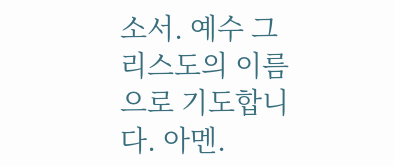소서. 예수 그리스도의 이름으로 기도합니다. 아멘.